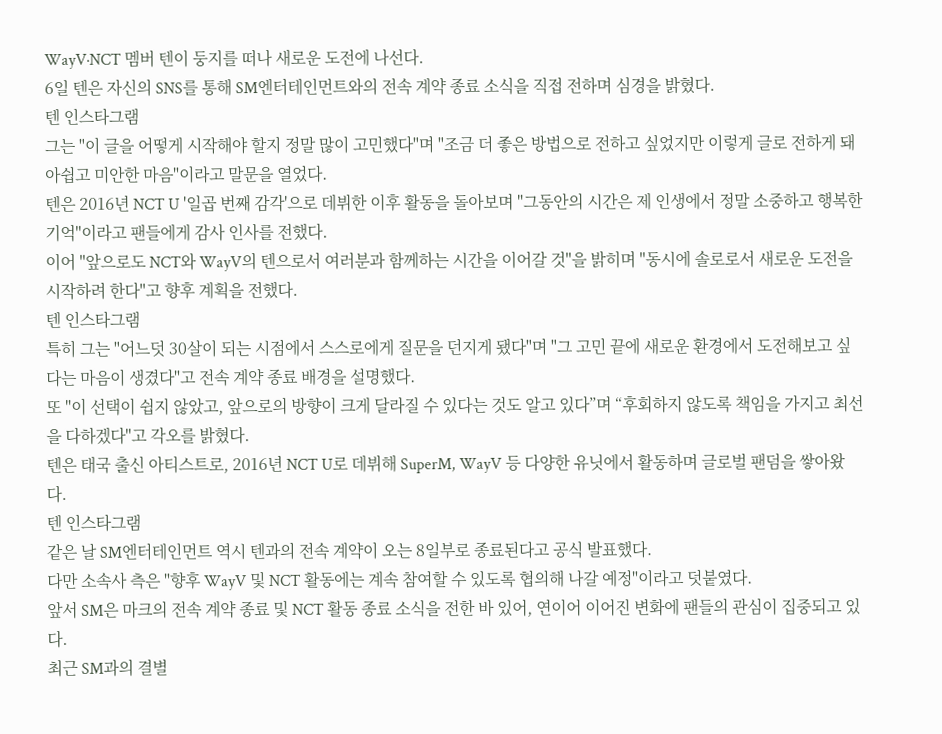WayV·NCT 멤버 텐이 둥지를 떠나 새로운 도전에 나선다.
6일 텐은 자신의 SNS를 통해 SM엔터테인먼트와의 전속 계약 종료 소식을 직접 전하며 심경을 밝혔다.
텐 인스타그램
그는 "이 글을 어떻게 시작해야 할지 정말 많이 고민했다"며 "조금 더 좋은 방법으로 전하고 싶었지만 이렇게 글로 전하게 돼 아쉽고 미안한 마음"이라고 말문을 열었다.
텐은 2016년 NCT U '일곱 번째 감각'으로 데뷔한 이후 활동을 돌아보며 "그동안의 시간은 제 인생에서 정말 소중하고 행복한 기억"이라고 팬들에게 감사 인사를 전했다.
이어 "앞으로도 NCT와 WayV의 텐으로서 여러분과 함께하는 시간을 이어갈 것"을 밝히며 "동시에 솔로로서 새로운 도전을 시작하려 한다"고 향후 계획을 전했다.
텐 인스타그램
특히 그는 "어느덧 30살이 되는 시점에서 스스로에게 질문을 던지게 됐다"며 "그 고민 끝에 새로운 환경에서 도전해보고 싶다는 마음이 생겼다"고 전속 계약 종료 배경을 설명했다.
또 "이 선택이 쉽지 않았고, 앞으로의 방향이 크게 달라질 수 있다는 것도 알고 있다”며 “후회하지 않도록 책임을 가지고 최선을 다하겠다"고 각오를 밝혔다.
텐은 태국 출신 아티스트로, 2016년 NCT U로 데뷔해 SuperM, WayV 등 다양한 유닛에서 활동하며 글로벌 팬덤을 쌓아왔다.
텐 인스타그램
같은 날 SM엔터테인먼트 역시 텐과의 전속 계약이 오는 8일부로 종료된다고 공식 발표했다.
다만 소속사 측은 "향후 WayV 및 NCT 활동에는 계속 참여할 수 있도록 협의해 나갈 예정"이라고 덧붙였다.
앞서 SM은 마크의 전속 계약 종료 및 NCT 활동 종료 소식을 전한 바 있어, 연이어 이어진 변화에 팬들의 관심이 집중되고 있다.
최근 SM과의 결별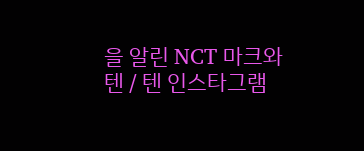을 알린 NCT 마크와 텐 / 텐 인스타그램